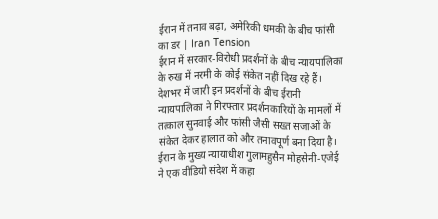ईरान में तनाव बढ़ा, अमेरिकी धमकी के बीच फांसी का डर | Iran Tension
ईरान में सरकार-विरोधी प्रदर्शनों के बीच न्यायपालिका के रुख में नरमी के कोई संकेत नहीं दिख रहे हैं। देशभर में जारी इन प्रदर्शनों के बीच ईरानी न्यायपालिका ने गिरफ्तार प्रदर्शनकारियों के मामलों में तत्काल सुनवाई और फांसी जैसी सख्त सजाओं के संकेत देकर हालात को और तनावपूर्ण बना दिया है। ईरान के मुख्य न्यायाधीश गुलामहुसैन मोहसेनी-एजेई ने एक वीडियो संदेश में कहा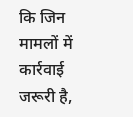कि जिन मामलों में कार्रवाई जरूरी है,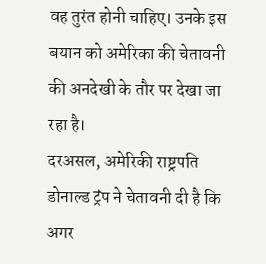वह तुरंत होनी चाहिए। उनके इस बयान को अमेरिका की चेतावनी की अनदेखी के तौर पर देखा जा रहा है।
दरअसल, अमेरिकी राष्ट्रपति डोनाल्ड ट्रंप ने चेतावनी दी है कि अगर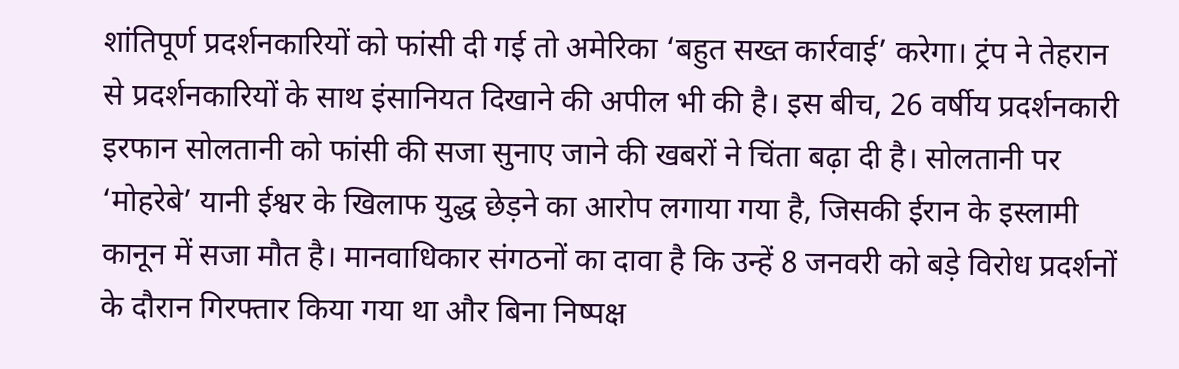शांतिपूर्ण प्रदर्शनकारियों को फांसी दी गई तो अमेरिका ‘बहुत सख्त कार्रवाई’ करेगा। ट्रंप ने तेहरान से प्रदर्शनकारियों के साथ इंसानियत दिखाने की अपील भी की है। इस बीच, 26 वर्षीय प्रदर्शनकारी इरफान सोलतानी को फांसी की सजा सुनाए जाने की खबरों ने चिंता बढ़ा दी है। सोलतानी पर ‘मोहरेबे’ यानी ईश्वर के खिलाफ युद्ध छेड़ने का आरोप लगाया गया है, जिसकी ईरान के इस्लामी कानून में सजा मौत है। मानवाधिकार संगठनों का दावा है कि उन्हें 8 जनवरी को बड़े विरोध प्रदर्शनों के दौरान गिरफ्तार किया गया था और बिना निष्पक्ष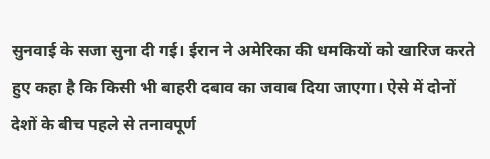सुनवाई के सजा सुना दी गई। ईरान ने अमेरिका की धमकियों को खारिज करते हुए कहा है कि किसी भी बाहरी दबाव का जवाब दिया जाएगा। ऐसे में दोनों देशों के बीच पहले से तनावपूर्ण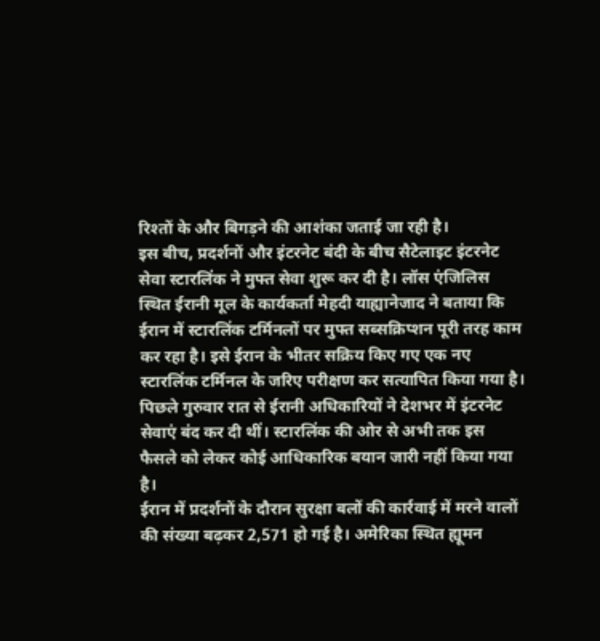रिश्तों के और बिगड़ने की आशंका जताई जा रही है।
इस बीच, प्रदर्शनों और इंटरनेट बंदी के बीच सैटेलाइट इंटरनेट सेवा स्टारलिंक ने मुफ्त सेवा शुरू कर दी है। लॉस एंजिलिस स्थित ईरानी मूल के कार्यकर्ता मेहदी याह्यानेजाद ने बताया कि ईरान में स्टारलिंक टर्मिनलों पर मुफ्त सब्सक्रिप्शन पूरी तरह काम कर रहा है। इसे ईरान के भीतर सक्रिय किए गए एक नए स्टारलिंक टर्मिनल के जरिए परीक्षण कर सत्यापित किया गया है। पिछले गुरुवार रात से ईरानी अधिकारियों ने देशभर में इंटरनेट सेवाएं बंद कर दी थीं। स्टारलिंक की ओर से अभी तक इस फैसले को लेकर कोई आधिकारिक बयान जारी नहीं किया गया है।
ईरान में प्रदर्शनों के दौरान सुरक्षा बलों की कार्रवाई में मरने वालों की संख्या बढ़कर 2,571 हो गई है। अमेरिका स्थित ह्यूमन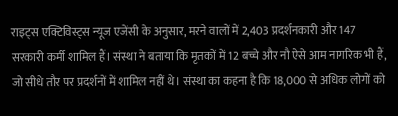राइट्स एक्टिविस्ट्स न्यूज एजेंसी के अनुसार, मरने वालों में 2,403 प्रदर्शनकारी और 147 सरकारी कर्मी शामिल हैं। संस्था ने बताया कि मृतकों में 12 बच्चे और नौ ऐसे आम नागरिक भी हैं, जो सीधे तौर पर प्रदर्शनों में शामिल नहीं थे। संस्था का कहना है कि 18,000 से अधिक लोगों को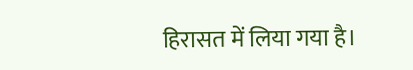हिरासत में लिया गया है।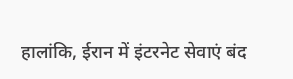हालांकि, ईरान में इंटरनेट सेवाएं बंद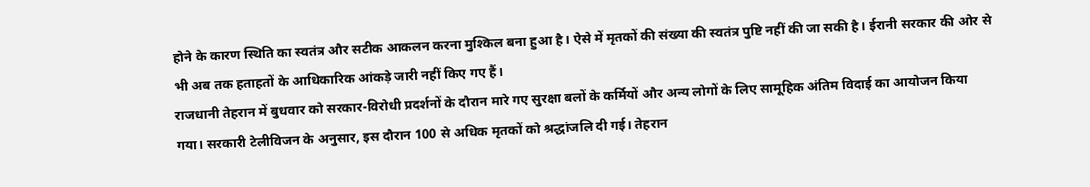होने के कारण स्थिति का स्वतंत्र और सटीक आकलन करना मुश्किल बना हुआ है। ऐसे में मृतकों की संख्या की स्वतंत्र पुष्टि नहीं की जा सकी है। ईरानी सरकार की ओर से भी अब तक हताहतों के आधिकारिक आंकड़े जारी नहीं किए गए हैं।
राजधानी तेहरान में बुधवार को सरकार-विरोधी प्रदर्शनों के दौरान मारे गए सुरक्षा बलों के कर्मियों और अन्य लोगों के लिए सामूहिक अंतिम विदाई का आयोजन किया गया। सरकारी टेलीविजन के अनुसार, इस दौरान 100 से अधिक मृतकों को श्रद्धांजलि दी गई। तेहरान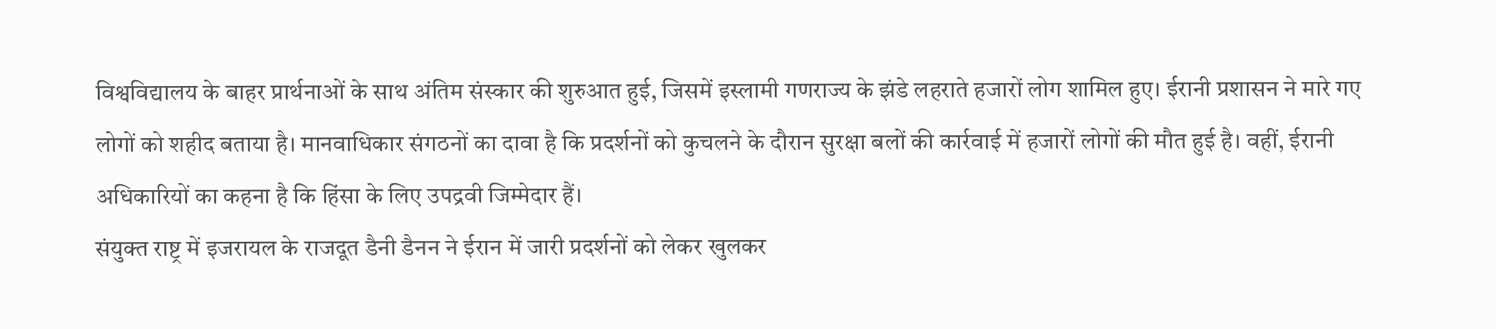विश्वविद्यालय के बाहर प्रार्थनाओं के साथ अंतिम संस्कार की शुरुआत हुई, जिसमें इस्लामी गणराज्य के झंडे लहराते हजारों लोग शामिल हुए। ईरानी प्रशासन ने मारे गए लोगों को शहीद बताया है। मानवाधिकार संगठनों का दावा है कि प्रदर्शनों को कुचलने के दौरान सुरक्षा बलों की कार्रवाई में हजारों लोगों की मौत हुई है। वहीं, ईरानी अधिकारियों का कहना है कि हिंसा के लिए उपद्रवी जिम्मेदार हैं।
संयुक्त राष्ट्र में इजरायल के राजदूत डैनी डैनन ने ईरान में जारी प्रदर्शनों को लेकर खुलकर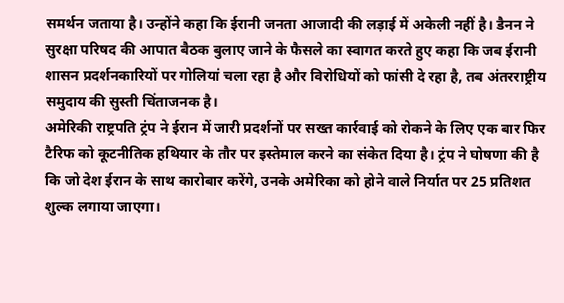समर्थन जताया है। उन्होंने कहा कि ईरानी जनता आजादी की लड़ाई में अकेली नहीं है। डैनन ने सुरक्षा परिषद की आपात बैठक बुलाए जाने के फैसले का स्वागत करते हुए कहा कि जब ईरानी शासन प्रदर्शनकारियों पर गोलियां चला रहा है और विरोधियों को फांसी दे रहा है, तब अंतरराष्ट्रीय समुदाय की सुस्ती चिंताजनक है।
अमेरिकी राष्ट्रपति ट्रंप ने ईरान में जारी प्रदर्शनों पर सख्त कार्रवाई को रोकने के लिए एक बार फिर टैरिफ को कूटनीतिक हथियार के तौर पर इस्तेमाल करने का संकेत दिया है। ट्रंप ने घोषणा की है कि जो देश ईरान के साथ कारोबार करेंगे, उनके अमेरिका को होने वाले निर्यात पर 25 प्रतिशत शुल्क लगाया जाएगा।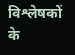विश्लेषकों के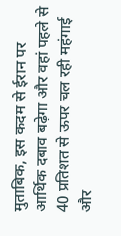मुताबिक, इस कदम से ईरान पर आर्थिक दबाव बढ़ेगा और वहां पहले से 40 प्रतिशत से ऊपर चल रही महंगाई और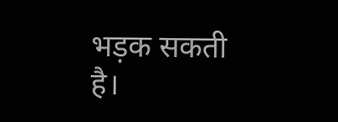भड़क सकती है।